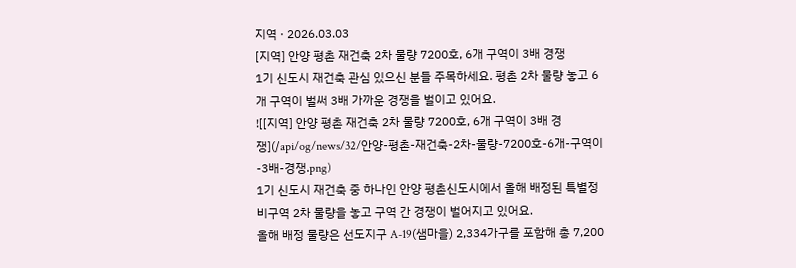지역 · 2026.03.03
[지역] 안양 평촌 재건축 2차 물량 7200호, 6개 구역이 3배 경쟁
1기 신도시 재건축 관심 있으신 분들 주목하세요. 평촌 2차 물량 놓고 6개 구역이 벌써 3배 가까운 경쟁을 벌이고 있어요.
![[지역] 안양 평촌 재건축 2차 물량 7200호, 6개 구역이 3배 경쟁](/api/og/news/32/안양-평촌-재건축-2차-물량-7200호-6개-구역이-3배-경쟁.png)
1기 신도시 재건축 중 하나인 안양 평촌신도시에서 올해 배정된 특별정비구역 2차 물량을 놓고 구역 간 경쟁이 벌어지고 있어요.
올해 배정 물량은 선도지구 A-19(샘마을) 2,334가구를 포함해 총 7,200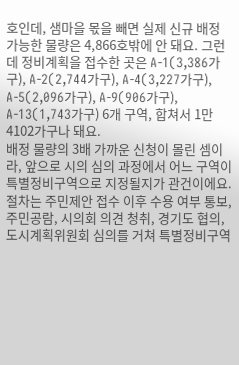호인데, 샘마을 몫을 빼면 실제 신규 배정 가능한 물량은 4,866호밖에 안 돼요. 그런데 정비계획을 접수한 곳은 A-1(3,386가구), A-2(2,744가구), A-4(3,227가구), A-5(2,096가구), A-9(906가구), A-13(1,743가구) 6개 구역, 합쳐서 1만4102가구나 돼요.
배정 물량의 3배 가까운 신청이 몰린 셈이라, 앞으로 시의 심의 과정에서 어느 구역이 특별정비구역으로 지정될지가 관건이에요.
절차는 주민제안 접수 이후 수용 여부 통보, 주민공람, 시의회 의견 청취, 경기도 협의, 도시계획위원회 심의를 거쳐 특별정비구역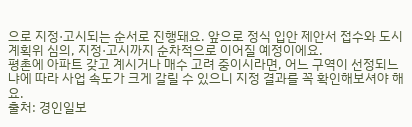으로 지정·고시되는 순서로 진행돼요. 앞으로 정식 입안 제안서 접수와 도시계획위 심의, 지정·고시까지 순차적으로 이어질 예정이에요.
평촌에 아파트 갖고 계시거나 매수 고려 중이시라면, 어느 구역이 선정되느냐에 따라 사업 속도가 크게 갈릴 수 있으니 지정 결과를 꼭 확인해보셔야 해요.
출처: 경인일보